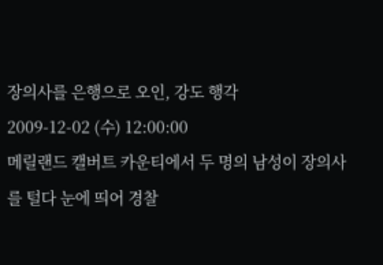장의사를 은행으로 오인, 강도 행각
2009-12-02 (수) 12:00:00
메릴랜드 캘버트 카운티에서 두 명의 남성이 장의사를 털다 눈에 띄어 경찰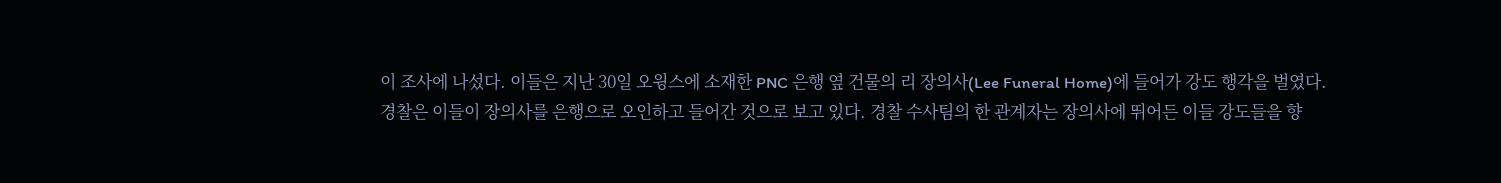이 조사에 나섰다. 이들은 지난 30일 오윙스에 소재한 PNC 은행 옆 건물의 리 장의사(Lee Funeral Home)에 들어가 강도 행각을 벌였다.
경찰은 이들이 장의사를 은행으로 오인하고 들어간 것으로 보고 있다. 경찰 수사팀의 한 관계자는 장의사에 뛰어든 이들 강도들을 향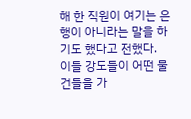해 한 직원이 여기는 은행이 아니라는 말을 하기도 했다고 전했다.
이들 강도들이 어떤 물건들을 가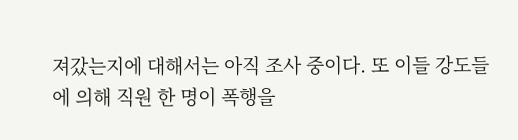져갔는지에 대해서는 아직 조사 중이다. 또 이들 강도들에 의해 직원 한 명이 폭행을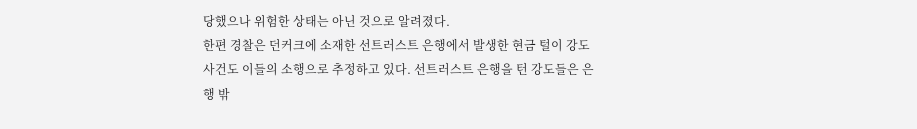당했으나 위험한 상태는 아닌 것으로 알려졌다.
한편 경찰은 던커크에 소재한 선트러스트 은행에서 발생한 현금 털이 강도 사건도 이들의 소행으로 추정하고 있다. 선트러스트 은행을 턴 강도들은 은행 밖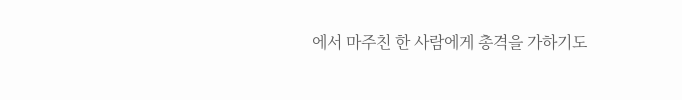에서 마주친 한 사람에게 총격을 가하기도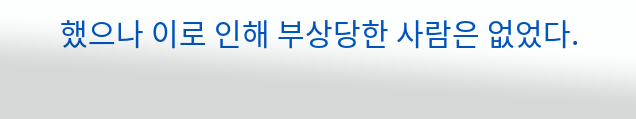했으나 이로 인해 부상당한 사람은 없었다.